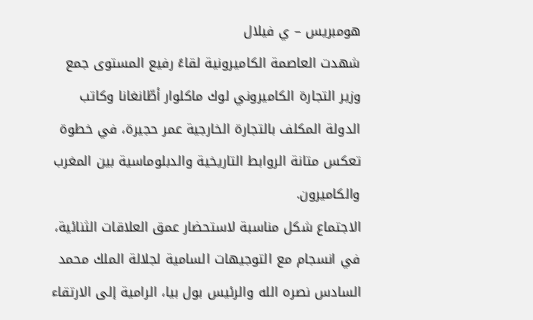هومبريس – ي فيلال
شهدت العاصمة الكاميرونية لقاءً رفيع المستوى جمع وزير التجارة الكاميروني لوك ماكلوار أطّانغانا وكاتب الدولة المكلف بالتجارة الخارجية عمر حجيرة، في خطوة تعكس متانة الروابط التاريخية والدبلوماسية بين المغرب والكاميرون.
الاجتماع شكل مناسبة لاستحضار عمق العلاقات الثنائية، في انسجام مع التوجيهات السامية لجلالة الملك محمد السادس نصره الله والرئيس بول بيا، الرامية إلى الارتقاء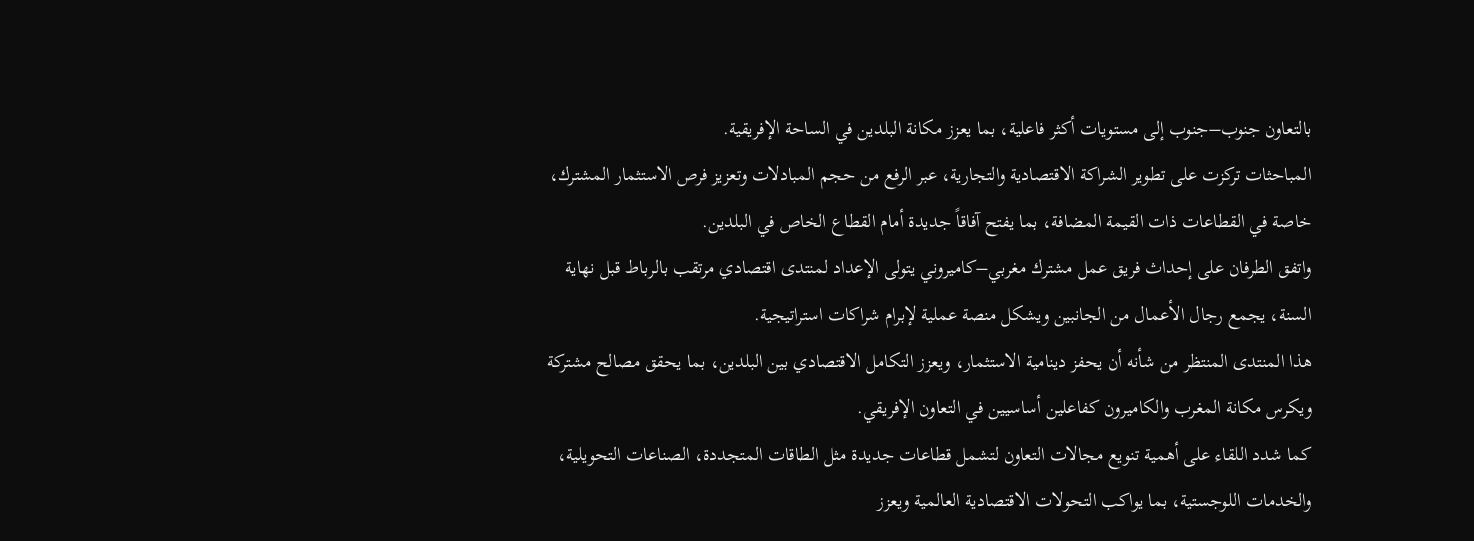بالتعاون جنوب–جنوب إلى مستويات أكثر فاعلية، بما يعزز مكانة البلدين في الساحة الإفريقية.
المباحثات تركزت على تطوير الشراكة الاقتصادية والتجارية، عبر الرفع من حجم المبادلات وتعزيز فرص الاستثمار المشترك، خاصة في القطاعات ذات القيمة المضافة، بما يفتح آفاقاً جديدة أمام القطاع الخاص في البلدين.
واتفق الطرفان على إحداث فريق عمل مشترك مغربي–كاميروني يتولى الإعداد لمنتدى اقتصادي مرتقب بالرباط قبل نهاية السنة، يجمع رجال الأعمال من الجانبين ويشكل منصة عملية لإبرام شراكات استراتيجية.
هذا المنتدى المنتظر من شأنه أن يحفز دينامية الاستثمار، ويعزز التكامل الاقتصادي بين البلدين، بما يحقق مصالح مشتركة ويكرس مكانة المغرب والكاميرون كفاعلين أساسيين في التعاون الإفريقي.
كما شدد اللقاء على أهمية تنويع مجالات التعاون لتشمل قطاعات جديدة مثل الطاقات المتجددة، الصناعات التحويلية، والخدمات اللوجستية، بما يواكب التحولات الاقتصادية العالمية ويعزز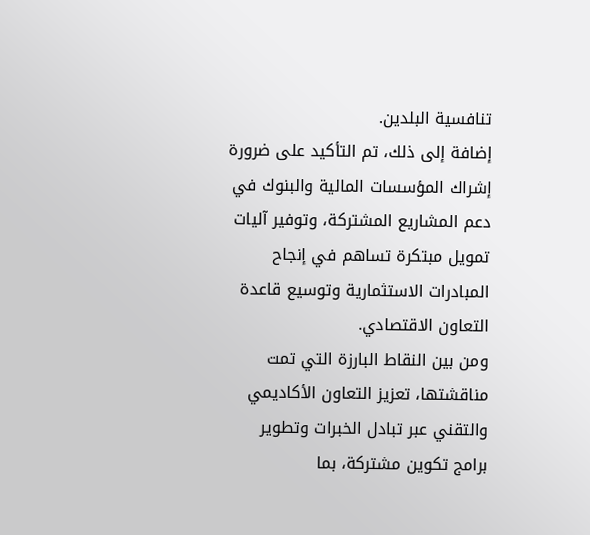تنافسية البلدين.
إضافة إلى ذلك، تم التأكيد على ضرورة إشراك المؤسسات المالية والبنوك في دعم المشاريع المشتركة، وتوفير آليات تمويل مبتكرة تساهم في إنجاح المبادرات الاستثمارية وتوسيع قاعدة التعاون الاقتصادي.
ومن بين النقاط البارزة التي تمت مناقشتها، تعزيز التعاون الأكاديمي والتقني عبر تبادل الخبرات وتطوير برامج تكوين مشتركة، بما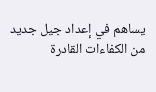يساهم في إعداد جيل جديد من الكفاءات القادرة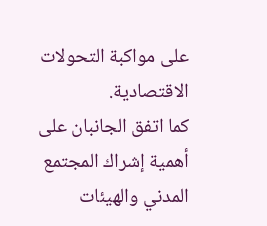على مواكبة التحولات الاقتصادية.
كما اتفق الجانبان على أهمية إشراك المجتمع المدني والهيئات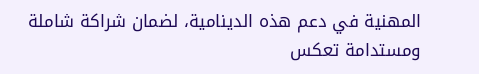المهنية في دعم هذه الدينامية، لضمان شراكة شاملة ومستدامة تعكس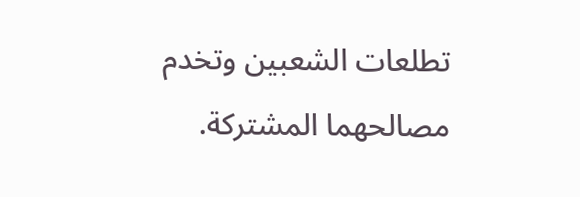تطلعات الشعبين وتخدم مصالحهما المشتركة.